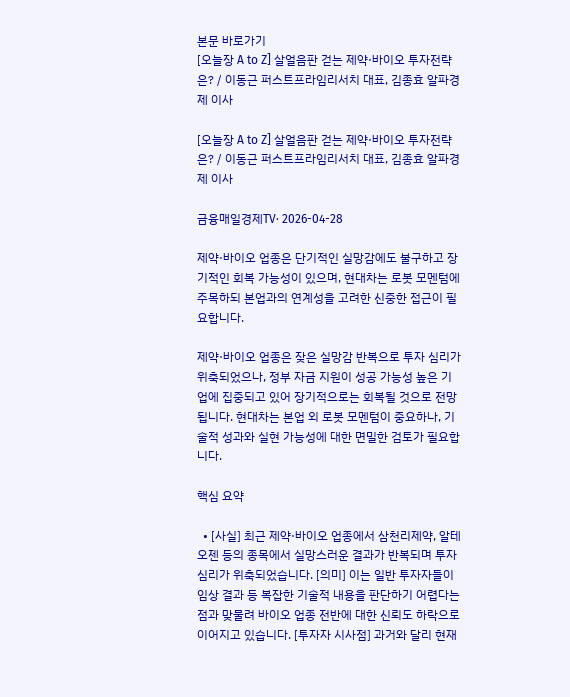본문 바로가기
[오늘장 A to Z] 살얼음판 걷는 제약·바이오 투자전략은? / 이동근 퍼스트프라임리서치 대표, 김종효 알파경제 이사

[오늘장 A to Z] 살얼음판 걷는 제약·바이오 투자전략은? / 이동근 퍼스트프라임리서치 대표, 김종효 알파경제 이사

금융매일경제TV· 2026-04-28

제약·바이오 업종은 단기적인 실망감에도 불구하고 장기적인 회복 가능성이 있으며, 현대차는 로봇 모멘텀에 주목하되 본업과의 연계성을 고려한 신중한 접근이 필요합니다.

제약·바이오 업종은 잦은 실망감 반복으로 투자 심리가 위축되었으나, 정부 자금 지원이 성공 가능성 높은 기업에 집중되고 있어 장기적으로는 회복될 것으로 전망됩니다. 현대차는 본업 외 로봇 모멘텀이 중요하나, 기술적 성과와 실현 가능성에 대한 면밀한 검토가 필요합니다.

핵심 요약

  • [사실] 최근 제약·바이오 업종에서 삼천리제약, 알테오젠 등의 종목에서 실망스러운 결과가 반복되며 투자 심리가 위축되었습니다. [의미] 이는 일반 투자자들이 임상 결과 등 복잡한 기술적 내용을 판단하기 어렵다는 점과 맞물려 바이오 업종 전반에 대한 신뢰도 하락으로 이어지고 있습니다. [투자자 시사점] 과거와 달리 현재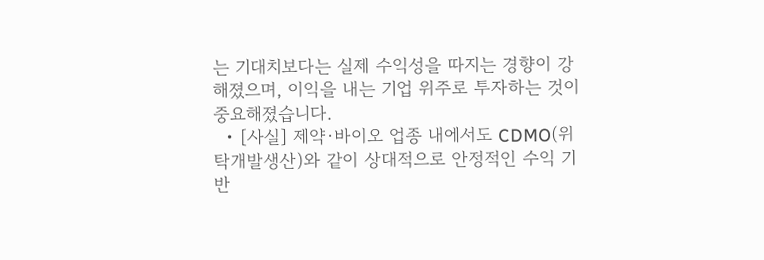는 기대치보다는 실제 수익성을 따지는 경향이 강해졌으며, 이익을 내는 기업 위주로 투자하는 것이 중요해졌습니다.
  • [사실] 제약·바이오 업종 내에서도 CDMO(위탁개발생산)와 같이 상대적으로 안정적인 수익 기반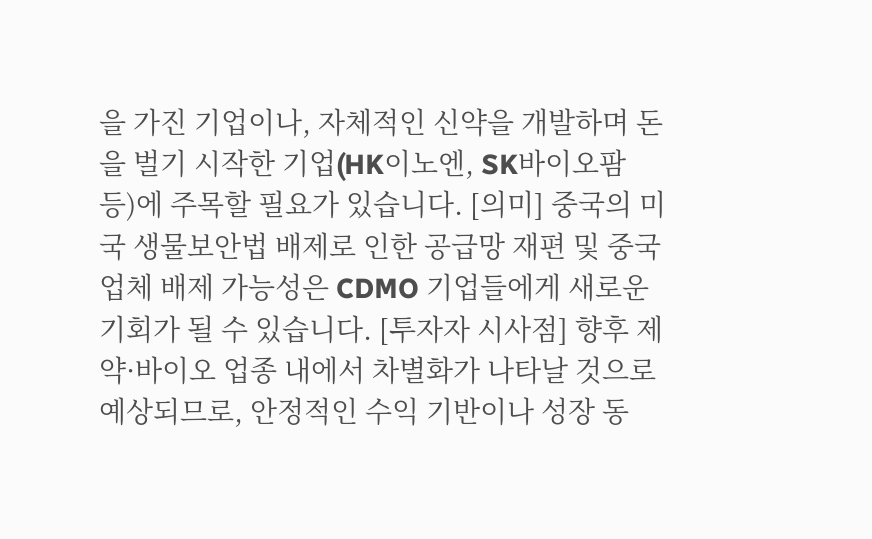을 가진 기업이나, 자체적인 신약을 개발하며 돈을 벌기 시작한 기업(HK이노엔, SK바이오팜 등)에 주목할 필요가 있습니다. [의미] 중국의 미국 생물보안법 배제로 인한 공급망 재편 및 중국 업체 배제 가능성은 CDMO 기업들에게 새로운 기회가 될 수 있습니다. [투자자 시사점] 향후 제약·바이오 업종 내에서 차별화가 나타날 것으로 예상되므로, 안정적인 수익 기반이나 성장 동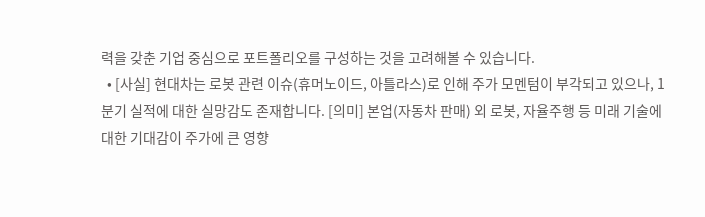력을 갖춘 기업 중심으로 포트폴리오를 구성하는 것을 고려해볼 수 있습니다.
  • [사실] 현대차는 로봇 관련 이슈(휴머노이드, 아틀라스)로 인해 주가 모멘텀이 부각되고 있으나, 1분기 실적에 대한 실망감도 존재합니다. [의미] 본업(자동차 판매) 외 로봇, 자율주행 등 미래 기술에 대한 기대감이 주가에 큰 영향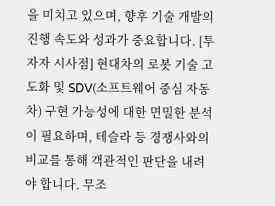을 미치고 있으며, 향후 기술 개발의 진행 속도와 성과가 중요합니다. [투자자 시사점] 현대차의 로봇 기술 고도화 및 SDV(소프트웨어 중심 자동차) 구현 가능성에 대한 면밀한 분석이 필요하며, 테슬라 등 경쟁사와의 비교를 통해 객관적인 판단을 내려야 합니다. 무조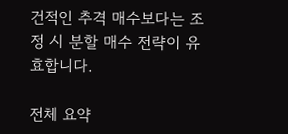건적인 추격 매수보다는 조정 시 분할 매수 전략이 유효합니다.

전체 요약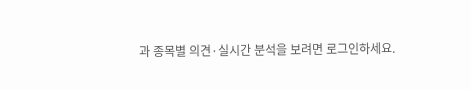과 종목별 의견·실시간 분석을 보려면 로그인하세요.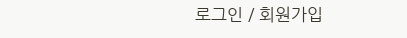로그인 / 회원가입